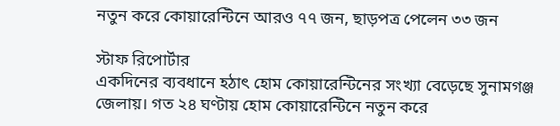নতুন করে কোয়ারেন্টিনে আরও ৭৭ জন, ছাড়পত্র পেলেন ৩৩ জন

স্টাফ রিপোর্টার
একদিনের ব্যবধানে হঠাৎ হোম কোয়ারেন্টিনের সংখ্যা বেড়েছে সুনামগঞ্জ জেলায়। গত ২৪ ঘণ্টায় হোম কোয়ারেন্টিনে নতুন করে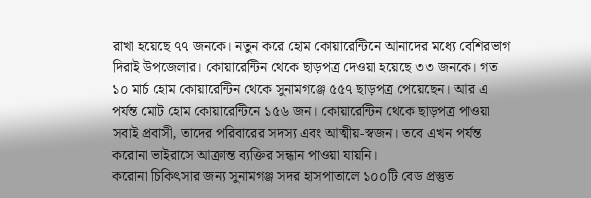রাখা হয়েছে ৭৭ জনকে। নতুন করে হোম কোয়ারেন্টিনে আনাদের মধ্যে বেশিরভাগ দিরাই উপজেলার। কোয়ারেন্টিন থেকে ছাড়পত্র দেওয়া হয়েছে ৩৩ জনকে। গত ১০ মার্চ হোম কোয়ারেন্টিন থেকে সুনামগঞ্জে ৫৫৭ ছাড়পত্র পেয়েছেন। আর এ পর্যন্ত মোট হোম কোয়ারেন্টিনে ১৫৬ জন। কোয়ারেন্টিন থেকে ছাড়পত্র পাওয়া সবাই প্রবাসী, তাদের পরিবারের সদস্য এবং আত্মীয়-স্বজন। তবে এখন পর্যন্ত করোনা ভাইরাসে আক্রান্ত ব্যক্তির সন্ধান পাওয়া যায়নি।
করোনা চিকিৎসার জন্য সুনামগঞ্জ সদর হাসপাতালে ১০০টি বেড প্রস্তুত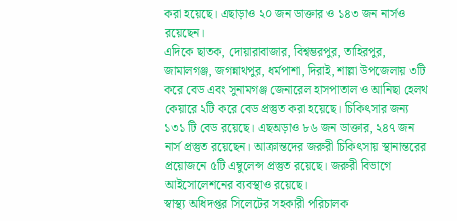করা হয়েছে। এছাড়াও ২০ জন ডাক্তার ও ১৪৩ জন নার্সও রয়েছেন।
এদিকে ছাতক, দোয়ারাবাজার, বিশ্বম্ভরপুর, তাহিরপুর, জামালগঞ্জ, জগন্নাথপুর, ধর্মপাশা, দিরাই, শাল্লা উপজেলায় ৩টি করে বেড এবং সুনামগঞ্জ জেনারেল হাসপাতাল ও আনিছা হেলথ কেয়ারে ২টি করে বেড প্রস্তুত করা হয়েছে। চিকিৎসার জন্য ১৩১ টি বেড রয়েছে। এছঅড়াও ৮৬ জন ডাক্তার, ২৪৭ জন নার্স প্রস্তুত রয়েছেন। আক্রান্তদের জরুরী চিকিৎসায় স্থানান্তরের প্রয়োজনে ৫টি এম্বুলেন্স প্রস্তুত রয়েছে। জরুরী বিভাগে আইসোলেশনের ব্যবস্থাও রয়েছে।
স্বাস্থ্য অধিদপ্তর সিলেটের সহকারী পরিচালক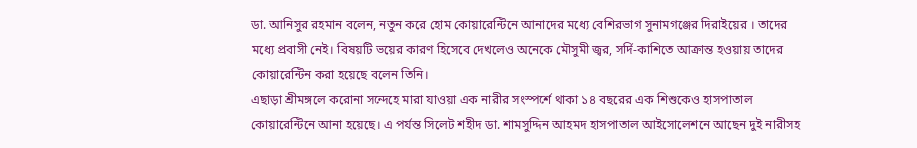ডা. আনিসুর রহমান বলেন, নতুন করে হোম কোয়ারেন্টিনে আনাদের মধ্যে বেশিরভাগ সুনামগঞ্জের দিরাইয়ের । তাদের মধ্যে প্রবাসী নেই। বিষয়টি ভয়ের কারণ হিসেবে দেখলেও অনেকে মৌসুমী জ্বর, সর্দি-কাশিতে আক্রান্ত হওয়ায় তাদের কোয়ারেন্টিন করা হয়েছে বলেন তিনি।
এছাড়া শ্রীমঙ্গলে করোনা সন্দেহে মারা যাওয়া এক নারীর সংস্পর্শে থাকা ১৪ বছরের এক শিশুকেও হাসপাতাল কোয়ারেন্টিনে আনা হয়েছে। এ পর্যন্ত সিলেট শহীদ ডা. শামসুদ্দিন আহমদ হাসপাতাল আইসোলেশনে আছেন দুই নারীসহ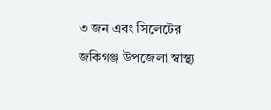৩ জন এবং সিলেটের জকিগঞ্জ উপজেলা স্বাস্থ্য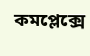কমপ্লেক্সে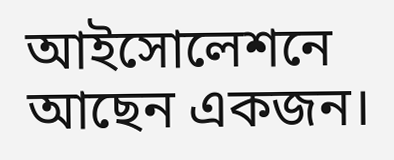আইসোলেশনে আছেন একজন।